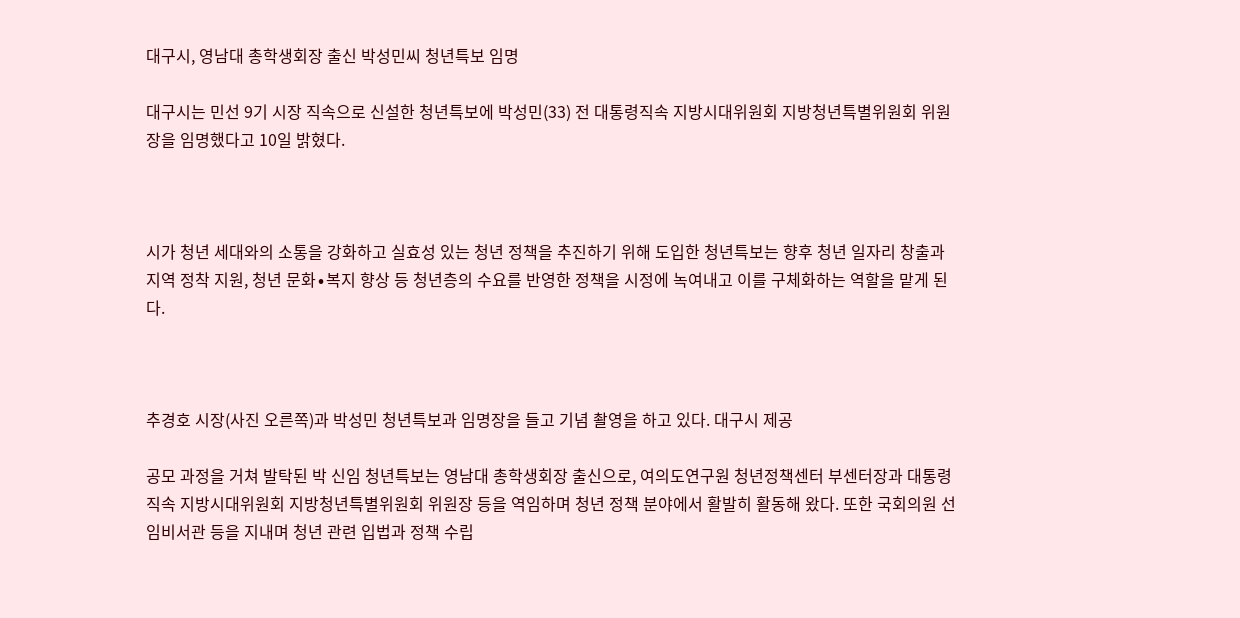대구시, 영남대 총학생회장 출신 박성민씨 청년특보 임명

대구시는 민선 9기 시장 직속으로 신설한 청년특보에 박성민(33) 전 대통령직속 지방시대위원회 지방청년특별위원회 위원장을 임명했다고 10일 밝혔다.



시가 청년 세대와의 소통을 강화하고 실효성 있는 청년 정책을 추진하기 위해 도입한 청년특보는 향후 청년 일자리 창출과 지역 정착 지원, 청년 문화∙복지 향상 등 청년층의 수요를 반영한 정책을 시정에 녹여내고 이를 구체화하는 역할을 맡게 된다.



추경호 시장(사진 오른쪽)과 박성민 청년특보과 임명장을 들고 기념 촬영을 하고 있다. 대구시 제공

공모 과정을 거쳐 발탁된 박 신임 청년특보는 영남대 총학생회장 출신으로, 여의도연구원 청년정책센터 부센터장과 대통령직속 지방시대위원회 지방청년특별위원회 위원장 등을 역임하며 청년 정책 분야에서 활발히 활동해 왔다. 또한 국회의원 선임비서관 등을 지내며 청년 관련 입법과 정책 수립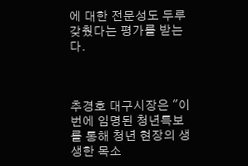에 대한 전문성도 두루 갖췄다는 평가를 받는다.



추경호 대구시장은 "이번에 임명된 청년특보를 통해 청년 현장의 생생한 목소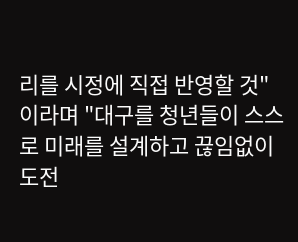리를 시정에 직접 반영할 것"이라며 "대구를 청년들이 스스로 미래를 설계하고 끊임없이 도전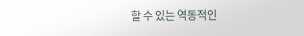할 수 있는 역동적인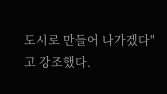도시로 만들어 나가겠다"고 강조했다.